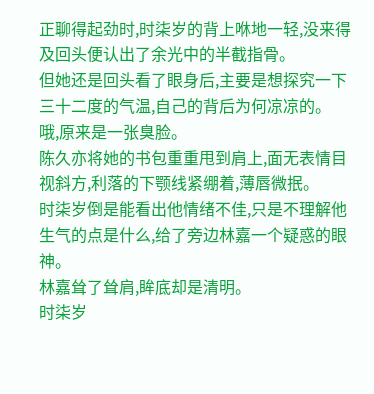正聊得起劲时,时柒岁的背上咻地一轻,没来得及回头便认出了余光中的半截指骨。
但她还是回头看了眼身后,主要是想探究一下三十二度的气温,自己的背后为何凉凉的。
哦,原来是一张臭脸。
陈久亦将她的书包重重甩到肩上,面无表情目视斜方,利落的下颚线紧绷着,薄唇微抿。
时柒岁倒是能看出他情绪不佳,只是不理解他生气的点是什么,给了旁边林嘉一个疑惑的眼神。
林嘉耸了耸肩,眸底却是清明。
时柒岁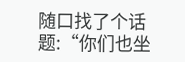随口找了个话题:“你们也坐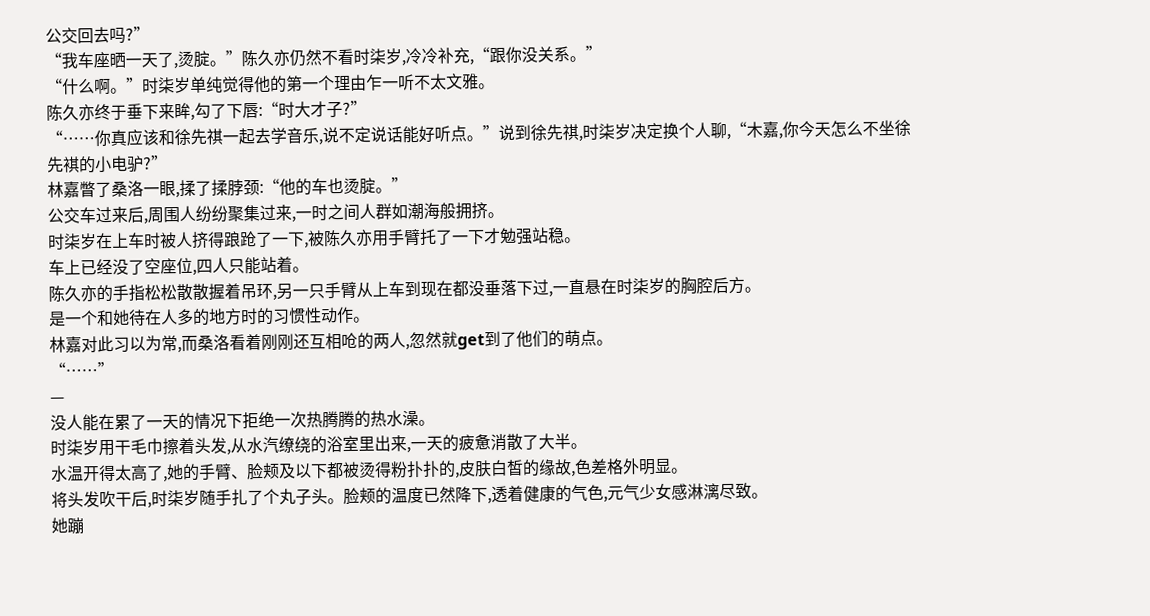公交回去吗?”
“我车座晒一天了,烫腚。”陈久亦仍然不看时柒岁,冷冷补充,“跟你没关系。”
“什么啊。”时柒岁单纯觉得他的第一个理由乍一听不太文雅。
陈久亦终于垂下来眸,勾了下唇:“时大才子?”
“……你真应该和徐先祺一起去学音乐,说不定说话能好听点。”说到徐先祺,时柒岁决定换个人聊,“木嘉,你今天怎么不坐徐先褀的小电驴?”
林嘉瞥了桑洛一眼,揉了揉脖颈:“他的车也烫腚。”
公交车过来后,周围人纷纷聚集过来,一时之间人群如潮海般拥挤。
时柒岁在上车时被人挤得踉跄了一下,被陈久亦用手臂托了一下才勉强站稳。
车上已经没了空座位,四人只能站着。
陈久亦的手指松松散散握着吊环,另一只手臂从上车到现在都没垂落下过,一直悬在时柒岁的胸腔后方。
是一个和她待在人多的地方时的习惯性动作。
林嘉对此习以为常,而桑洛看着刚刚还互相呛的两人,忽然就get到了他们的萌点。
“……”
—
没人能在累了一天的情况下拒绝一次热腾腾的热水澡。
时柒岁用干毛巾擦着头发,从水汽缭绕的浴室里出来,一天的疲惫消散了大半。
水温开得太高了,她的手臂、脸颊及以下都被烫得粉扑扑的,皮肤白皙的缘故,色差格外明显。
将头发吹干后,时柒岁随手扎了个丸子头。脸颊的温度已然降下,透着健康的气色,元气少女感淋漓尽致。
她蹦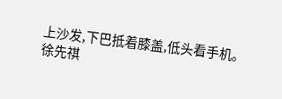上沙发,下巴抵着膝盖,低头看手机。
徐先祺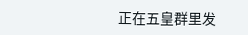正在五皇群里发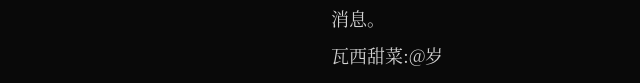消息。
瓦西甜菜:@岁